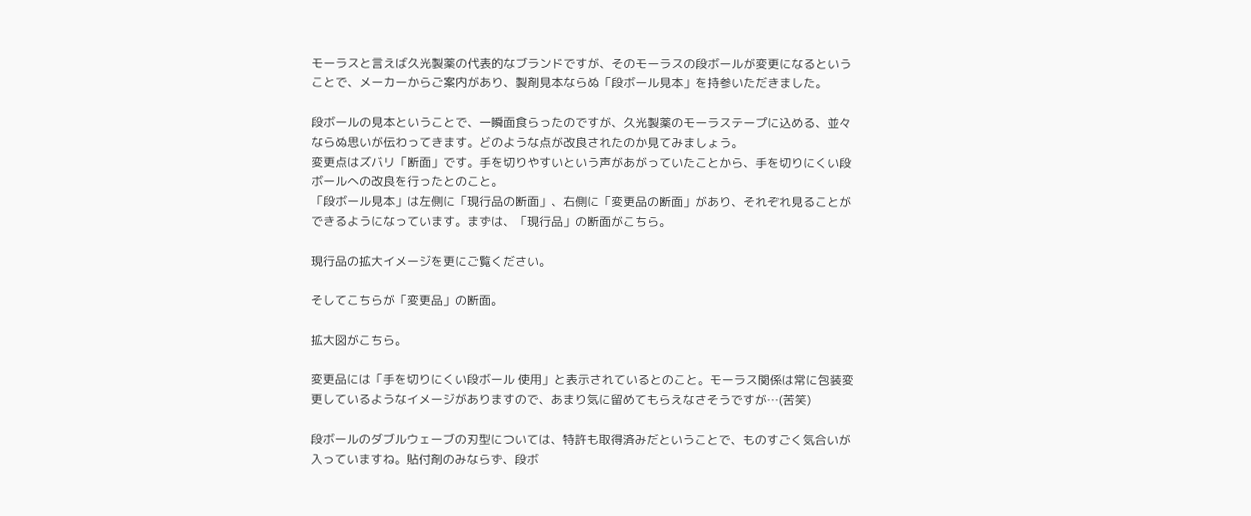モーラスと言えば久光製薬の代表的なブランドですが、そのモーラスの段ボールが変更になるということで、メーカーからご案内があり、製剤見本ならぬ「段ボール見本」を持参いただきました。

段ボールの見本ということで、一瞬面食らったのですが、久光製薬のモーラステープに込める、並々ならぬ思いが伝わってきます。どのような点が改良されたのか見てみましょう。
変更点はズバリ「断面」です。手を切りやすいという声があがっていたことから、手を切りにくい段ボールへの改良を行ったとのこと。
「段ボール見本」は左側に「現行品の断面」、右側に「変更品の断面」があり、それぞれ見ることができるようになっています。まずは、「現行品」の断面がこちら。

現行品の拡大イメージを更にご覧ください。

そしてこちらが「変更品」の断面。

拡大図がこちら。

変更品には「手を切りにくい段ボール 使用」と表示されているとのこと。モーラス関係は常に包装変更しているようなイメージがありますので、あまり気に留めてもらえなさそうですが…(苦笑)

段ボールのダブルウェーブの刃型については、特許も取得済みだということで、ものすごく気合いが入っていますね。貼付剤のみならず、段ボ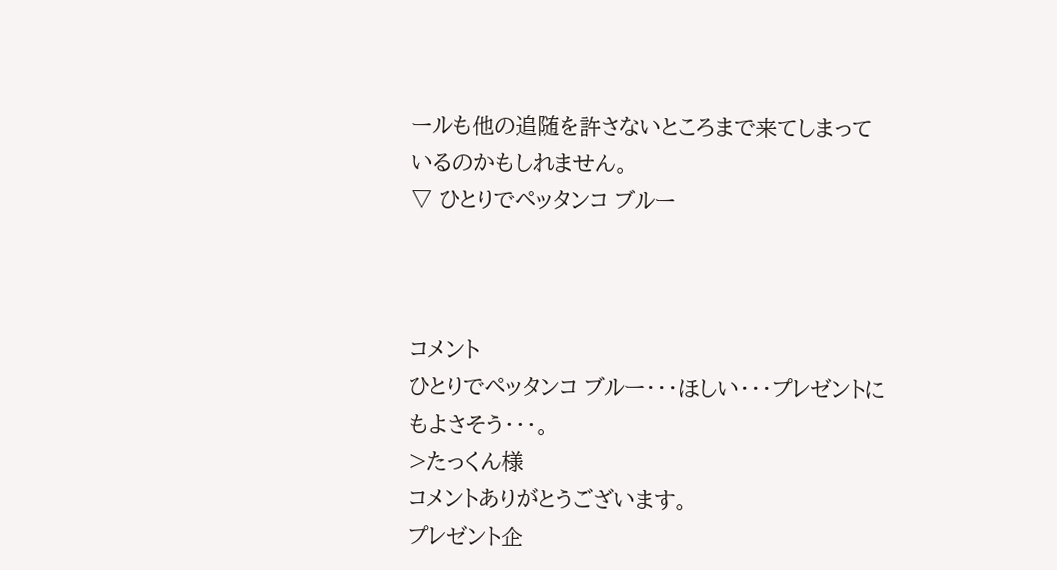ールも他の追随を許さないところまで来てしまっているのかもしれません。
▽ ひとりでペッタンコ ブルー



コメント
ひとりでペッタンコ ブルー・・・ほしい・・・プレゼントにもよさそう・・・。
>たっくん様
コメントありがとうございます。
プレゼント企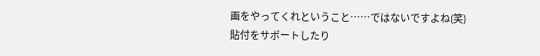画をやってくれということ……ではないですよね(笑)
貼付をサポートしたり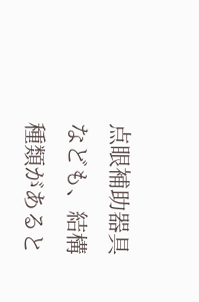点眼補助器具なども、結構種類があると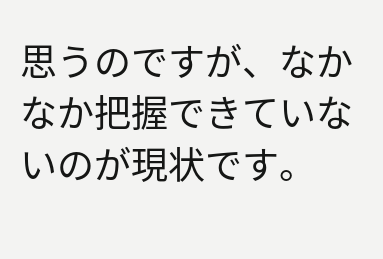思うのですが、なかなか把握できていないのが現状です。